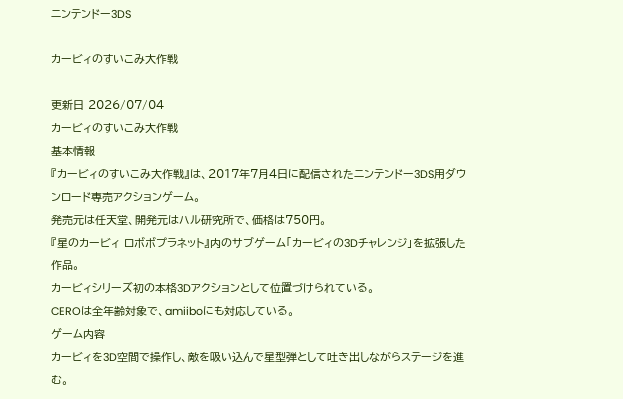ニンテンドー3DS

カービィのすいこみ大作戦

更新日 2026/07/04
カービィのすいこみ大作戦
基本情報
『カービィのすいこみ大作戦』は、2017年7月4日に配信されたニンテンドー3DS用ダウンロード専売アクションゲーム。
発売元は任天堂、開発元はハル研究所で、価格は750円。
『星のカービィ ロボボプラネット』内のサブゲーム「カービィの3Dチャレンジ」を拡張した作品。
カービィシリーズ初の本格3Dアクションとして位置づけられている。
CEROは全年齢対象で、amiiboにも対応している。
ゲーム内容
カービィを3D空間で操作し、敵を吸い込んで星型弾として吐き出しながらステージを進む。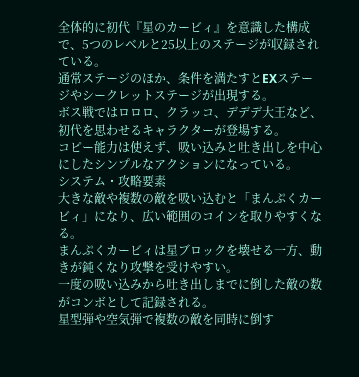全体的に初代『星のカービィ』を意識した構成で、5つのレベルと25以上のステージが収録されている。
通常ステージのほか、条件を満たすとEXステージやシークレットステージが出現する。
ボス戦ではロロロ、クラッコ、デデデ大王など、初代を思わせるキャラクターが登場する。
コピー能力は使えず、吸い込みと吐き出しを中心にしたシンプルなアクションになっている。
システム・攻略要素
大きな敵や複数の敵を吸い込むと「まんぷくカービィ」になり、広い範囲のコインを取りやすくなる。
まんぷくカービィは星ブロックを壊せる一方、動きが鈍くなり攻撃を受けやすい。
一度の吸い込みから吐き出しまでに倒した敵の数がコンボとして記録される。
星型弾や空気弾で複数の敵を同時に倒す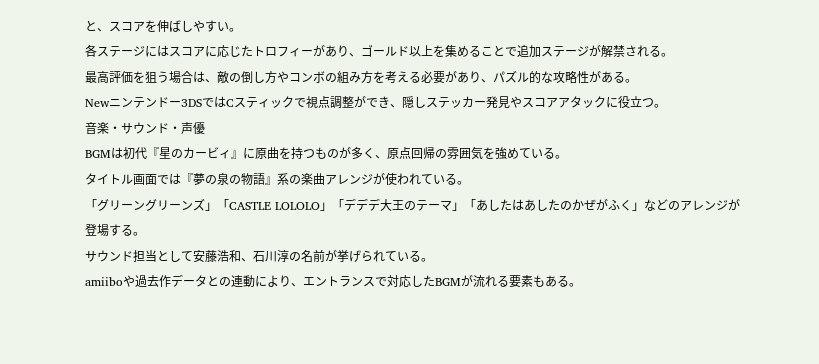と、スコアを伸ばしやすい。
各ステージにはスコアに応じたトロフィーがあり、ゴールド以上を集めることで追加ステージが解禁される。
最高評価を狙う場合は、敵の倒し方やコンボの組み方を考える必要があり、パズル的な攻略性がある。
Newニンテンドー3DSではCスティックで視点調整ができ、隠しステッカー発見やスコアアタックに役立つ。
音楽・サウンド・声優
BGMは初代『星のカービィ』に原曲を持つものが多く、原点回帰の雰囲気を強めている。
タイトル画面では『夢の泉の物語』系の楽曲アレンジが使われている。
「グリーングリーンズ」「CASTLE LOLOLO」「デデデ大王のテーマ」「あしたはあしたのかぜがふく」などのアレンジが登場する。
サウンド担当として安藤浩和、石川淳の名前が挙げられている。
amiiboや過去作データとの連動により、エントランスで対応したBGMが流れる要素もある。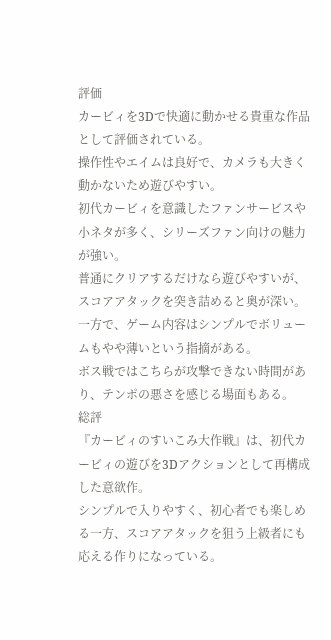評価
カービィを3Dで快適に動かせる貴重な作品として評価されている。
操作性やエイムは良好で、カメラも大きく動かないため遊びやすい。
初代カービィを意識したファンサービスや小ネタが多く、シリーズファン向けの魅力が強い。
普通にクリアするだけなら遊びやすいが、スコアアタックを突き詰めると奥が深い。
一方で、ゲーム内容はシンプルでボリュームもやや薄いという指摘がある。
ボス戦ではこちらが攻撃できない時間があり、テンポの悪さを感じる場面もある。
総評
『カービィのすいこみ大作戦』は、初代カービィの遊びを3Dアクションとして再構成した意欲作。
シンプルで入りやすく、初心者でも楽しめる一方、スコアアタックを狙う上級者にも応える作りになっている。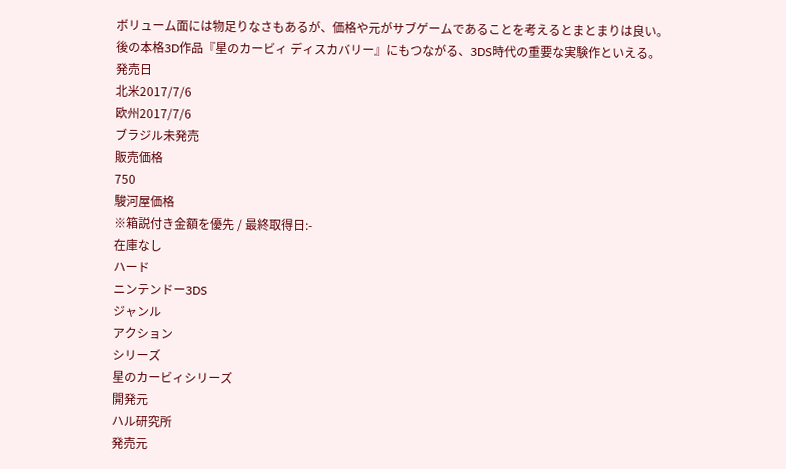ボリューム面には物足りなさもあるが、価格や元がサブゲームであることを考えるとまとまりは良い。
後の本格3D作品『星のカービィ ディスカバリー』にもつながる、3DS時代の重要な実験作といえる。
発売日
北米2017/7/6
欧州2017/7/6
ブラジル未発売
販売価格
750
駿河屋価格
※箱説付き金額を優先 / 最終取得日:-
在庫なし
ハード
ニンテンドー3DS
ジャンル
アクション
シリーズ
星のカービィシリーズ
開発元
ハル研究所
発売元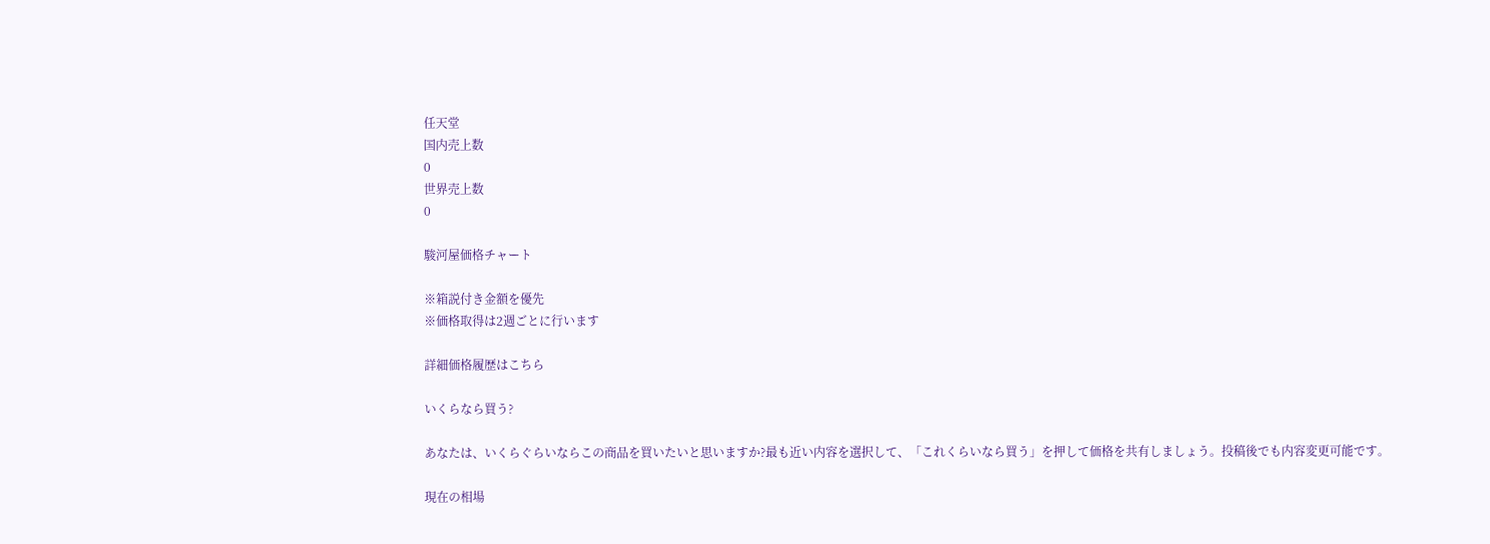任天堂
国内売上数
0
世界売上数
0

駿河屋価格チャート

※箱説付き金額を優先
※価格取得は2週ごとに行います

詳細価格履歴はこちら

いくらなら買う?

あなたは、いくらぐらいならこの商品を買いたいと思いますか?最も近い内容を選択して、「これくらいなら買う」を押して価格を共有しましょう。投稿後でも内容変更可能です。

現在の相場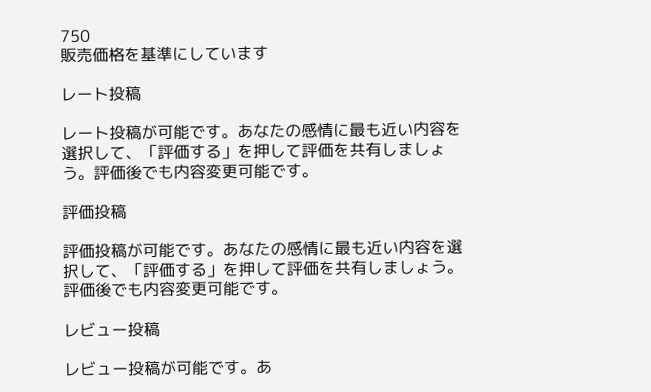750
販売価格を基準にしています

レート投稿

レート投稿が可能です。あなたの感情に最も近い内容を選択して、「評価する」を押して評価を共有しましょう。評価後でも内容変更可能です。

評価投稿

評価投稿が可能です。あなたの感情に最も近い内容を選択して、「評価する」を押して評価を共有しましょう。評価後でも内容変更可能です。

レビュー投稿

レビュー投稿が可能です。あ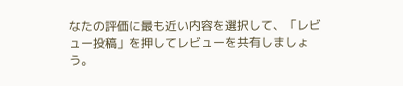なたの評価に最も近い内容を選択して、「レビュー投稿」を押してレビューを共有しましょう。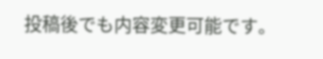投稿後でも内容変更可能です。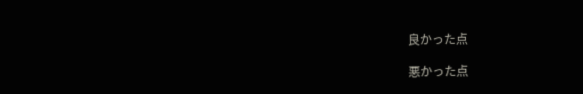良かった点

悪かった点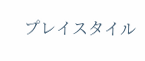プレイスタイル